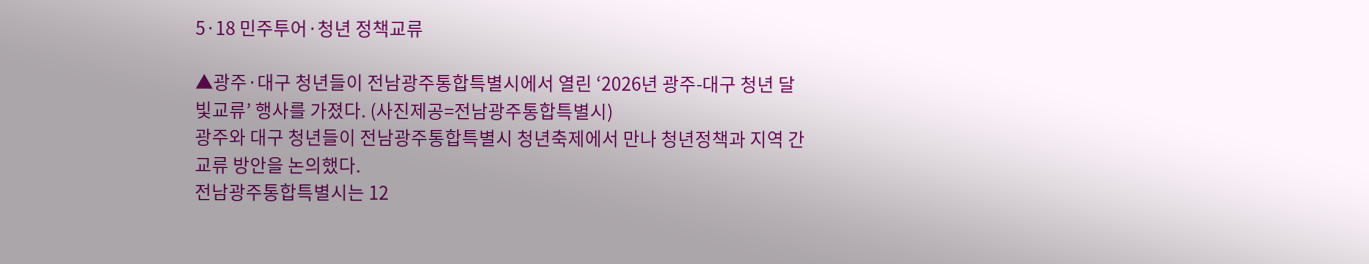5·18 민주투어·청년 정책교류

▲광주·대구 청년들이 전남광주통합특별시에서 열린 ‘2026년 광주-대구 청년 달빛교류’ 행사를 가졌다. (사진제공=전남광주통합특별시)
광주와 대구 청년들이 전남광주통합특별시 청년축제에서 만나 청년정책과 지역 간 교류 방안을 논의했다.
전남광주통합특별시는 12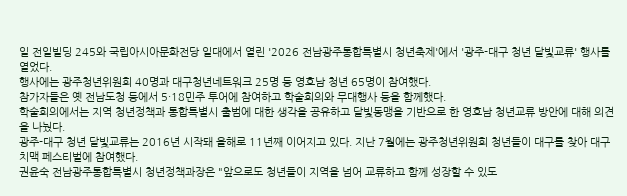일 전일빌딩 245와 국립아시아문화전당 일대에서 열린 '2026 전남광주통합특별시 청년축제'에서 '광주-대구 청년 달빛교류' 행사를 열었다.
행사에는 광주청년위원회 40명과 대구청년네트워크 25명 등 영호남 청년 65명이 참여했다.
참가자들은 옛 전남도청 등에서 5·18민주 투어에 참여하고 학술회의와 무대행사 등을 함께했다.
학술회의에서는 지역 청년정책과 통합특별시 출범에 대한 생각을 공유하고 달빛동맹을 기반으로 한 영호남 청년교류 방안에 대해 의견을 나눴다.
광주-대구 청년 달빛교류는 2016년 시작돼 올해로 11년째 이어지고 있다. 지난 7월에는 광주청년위원회 청년들이 대구를 찾아 대구 치맥 페스티벌에 참여했다.
권윤숙 전남광주통합특별시 청년정책과장은 "앞으로도 청년들이 지역을 넘어 교류하고 함께 성장할 수 있도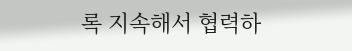록 지속해서 협력하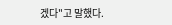겠다"고 말했다.